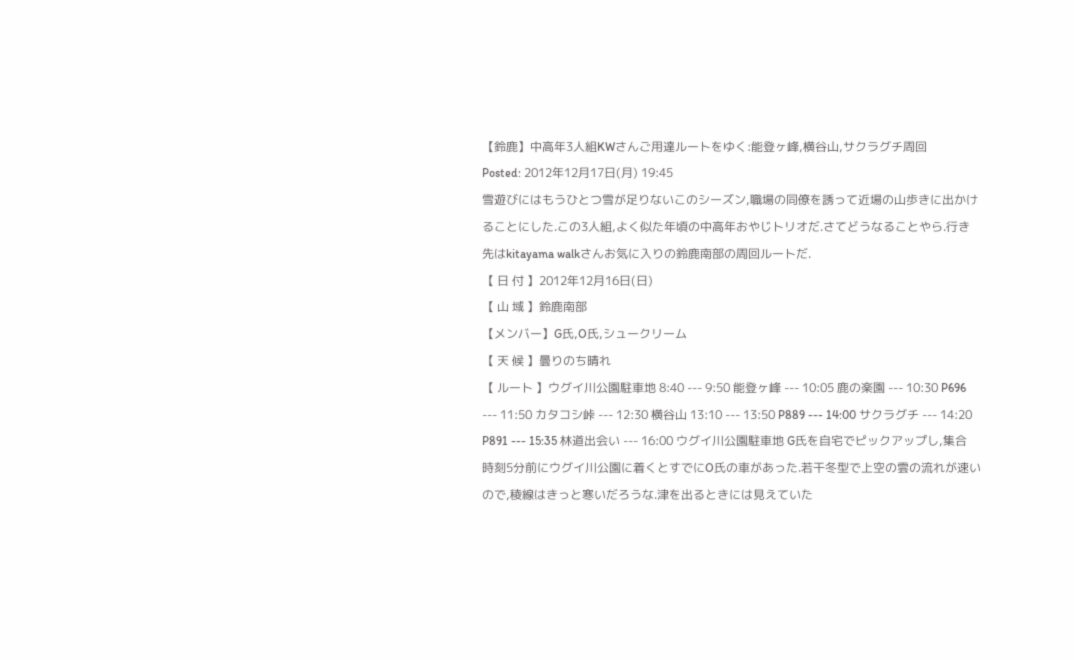【鈴鹿】中高年3人組KWさんご用達ルートをゆく:能登ヶ峰,横谷山,サクラグチ周回
Posted: 2012年12月17日(月) 19:45
雪遊びにはもうひとつ雪が足りないこのシーズン,職場の同僚を誘って近場の山歩きに出かけることにした.この3人組,よく似た年頃の中高年おやじトリオだ.さてどうなることやら.行き先はkitayama walkさんお気に入りの鈴鹿南部の周回ルートだ.
【 日 付 】2012年12月16日(日)
【 山 域 】鈴鹿南部
【メンバー】G氏,O氏,シュークリーム
【 天 候 】曇りのち晴れ
【 ルート 】ウグイ川公園駐車地 8:40 --- 9:50 能登ヶ峰 --- 10:05 鹿の楽園 --- 10:30 P696 --- 11:50 カタコシ峠 --- 12:30 横谷山 13:10 --- 13:50 P889 --- 14:00 サクラグチ --- 14:20 P891 --- 15:35 林道出会い --- 16:00 ウグイ川公園駐車地 G氏を自宅でピックアップし,集合時刻5分前にウグイ川公園に着くとすでにO氏の車があった.若干冬型で上空の雲の流れが速いので,稜線はきっと寒いだろうな.津を出るときには見えていた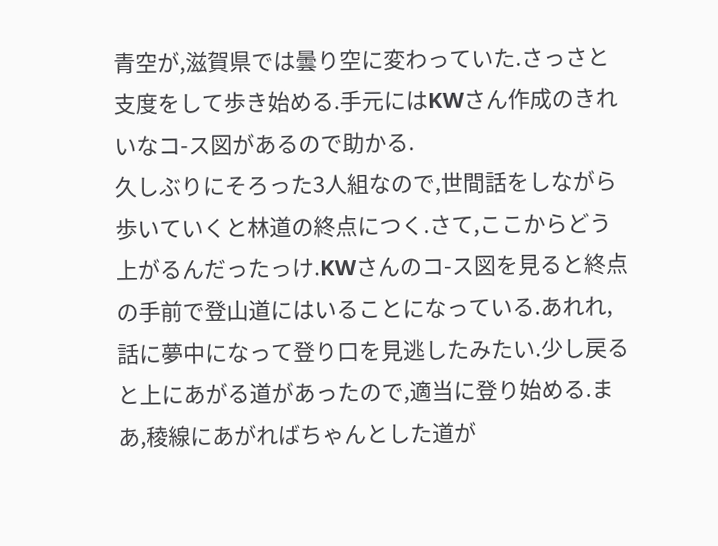青空が,滋賀県では曇り空に変わっていた.さっさと支度をして歩き始める.手元にはKWさん作成のきれいなコ-ス図があるので助かる.
久しぶりにそろった3人組なので,世間話をしながら歩いていくと林道の終点につく.さて,ここからどう上がるんだったっけ.KWさんのコ-ス図を見ると終点の手前で登山道にはいることになっている.あれれ,話に夢中になって登り口を見逃したみたい.少し戻ると上にあがる道があったので,適当に登り始める.まあ,稜線にあがればちゃんとした道が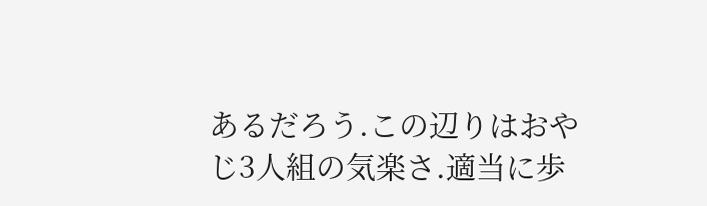あるだろう.この辺りはおやじ3人組の気楽さ.適当に歩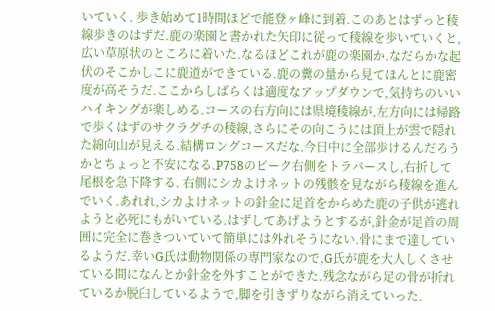いていく. 歩き始めて1時間ほどで能登ヶ峰に到着.このあとはずっと稜線歩きのはずだ.鹿の楽園と書かれた矢印に従って稜線を歩いていくと,広い草原状のところに着いた.なるほどこれが鹿の楽園か.なだらかな起伏のそこかしこに鹿道ができている.鹿の糞の量から見てほんとに鹿密度が高そうだ.ここからしばらくは適度なアップダウンで,気持ちのいいハイキングが楽しめる.コースの右方向には県境稜線が,左方向には帰路で歩くはずのサクラグチの稜線,さらにその向こうには頂上が雲で隠れた綿向山が見える.結構ロングコースだな.今日中に全部歩けるんだろうかとちょっと不安になる.P758のピーク右側をトラバースし,右折して尾根を急下降する. 右側にシカよけネットの残骸を見ながら稜線を進んでいく.あれれ,シカよけネットの針金に足首をからめた鹿の子供が逃れようと必死にもがいている.はずしてあげようとするが,針金が足首の周囲に完全に巻きついていて簡単には外れそうにない.骨にまで達しているようだ.幸いG氏は動物関係の専門家なので,G氏が鹿を大人しくさせている間になんとか針金を外すことができた.残念ながら足の骨が折れているか脱臼しているようで,脚を引きずりながら消えていった.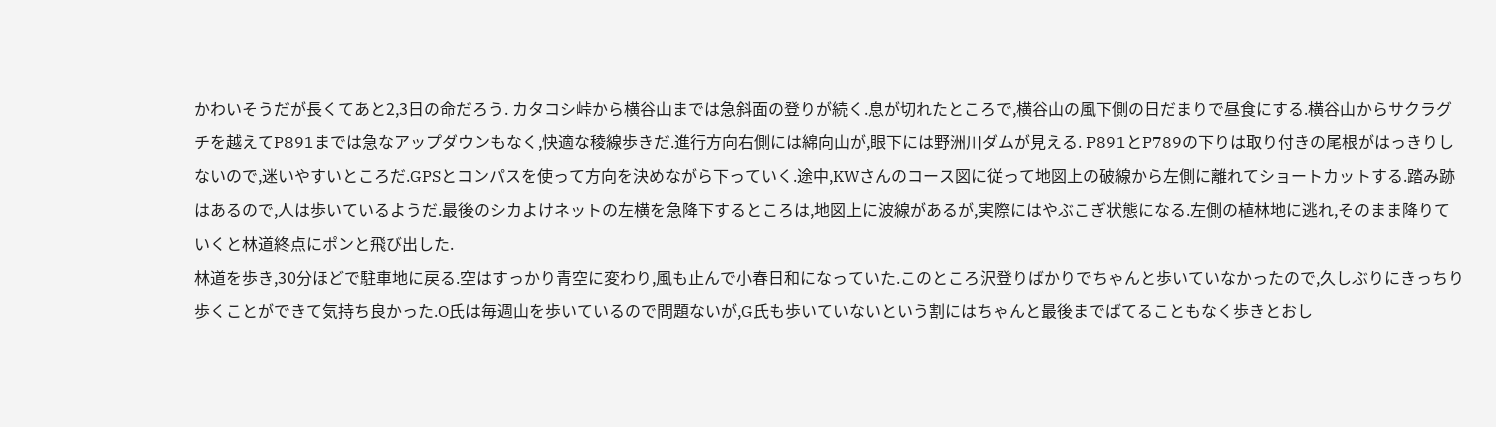かわいそうだが長くてあと2,3日の命だろう. カタコシ峠から横谷山までは急斜面の登りが続く.息が切れたところで,横谷山の風下側の日だまりで昼食にする.横谷山からサクラグチを越えてP891までは急なアップダウンもなく,快適な稜線歩きだ.進行方向右側には綿向山が,眼下には野洲川ダムが見える. P891とP789の下りは取り付きの尾根がはっきりしないので,迷いやすいところだ.GPSとコンパスを使って方向を決めながら下っていく.途中,KWさんのコース図に従って地図上の破線から左側に離れてショートカットする.踏み跡はあるので,人は歩いているようだ.最後のシカよけネットの左横を急降下するところは,地図上に波線があるが,実際にはやぶこぎ状態になる.左側の植林地に逃れ,そのまま降りていくと林道終点にポンと飛び出した.
林道を歩き,30分ほどで駐車地に戻る.空はすっかり青空に変わり,風も止んで小春日和になっていた.このところ沢登りばかりでちゃんと歩いていなかったので,久しぶりにきっちり歩くことができて気持ち良かった.O氏は毎週山を歩いているので問題ないが,G氏も歩いていないという割にはちゃんと最後までばてることもなく歩きとおし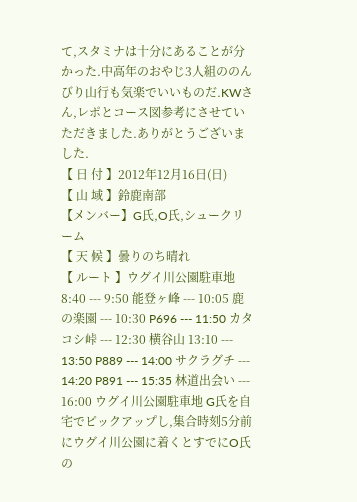て,スタミナは十分にあることが分かった.中高年のおやじ3人組ののんびり山行も気楽でいいものだ.KWさん,レポとコース図参考にさせていただきました.ありがとうございました.
【 日 付 】2012年12月16日(日)
【 山 域 】鈴鹿南部
【メンバー】G氏,O氏,シュークリーム
【 天 候 】曇りのち晴れ
【 ルート 】ウグイ川公園駐車地 8:40 --- 9:50 能登ヶ峰 --- 10:05 鹿の楽園 --- 10:30 P696 --- 11:50 カタコシ峠 --- 12:30 横谷山 13:10 --- 13:50 P889 --- 14:00 サクラグチ --- 14:20 P891 --- 15:35 林道出会い --- 16:00 ウグイ川公園駐車地 G氏を自宅でピックアップし,集合時刻5分前にウグイ川公園に着くとすでにO氏の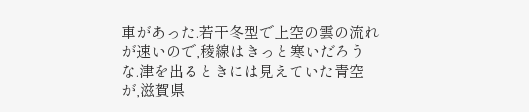車があった.若干冬型で上空の雲の流れが速いので,稜線はきっと寒いだろうな.津を出るときには見えていた青空が,滋賀県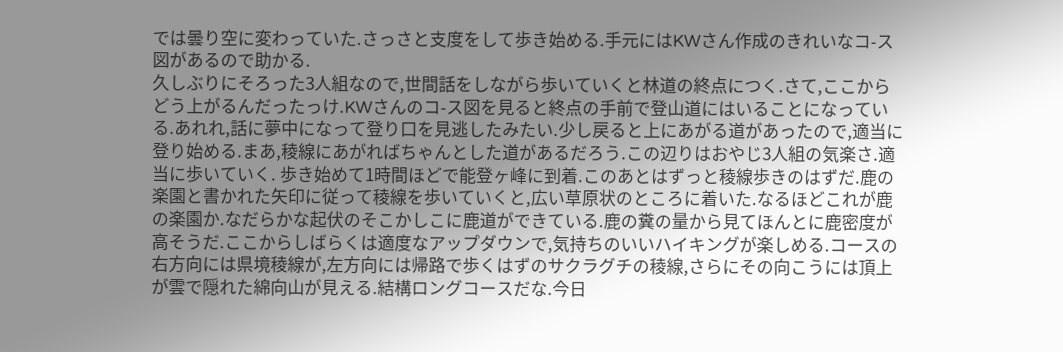では曇り空に変わっていた.さっさと支度をして歩き始める.手元にはKWさん作成のきれいなコ-ス図があるので助かる.
久しぶりにそろった3人組なので,世間話をしながら歩いていくと林道の終点につく.さて,ここからどう上がるんだったっけ.KWさんのコ-ス図を見ると終点の手前で登山道にはいることになっている.あれれ,話に夢中になって登り口を見逃したみたい.少し戻ると上にあがる道があったので,適当に登り始める.まあ,稜線にあがればちゃんとした道があるだろう.この辺りはおやじ3人組の気楽さ.適当に歩いていく. 歩き始めて1時間ほどで能登ヶ峰に到着.このあとはずっと稜線歩きのはずだ.鹿の楽園と書かれた矢印に従って稜線を歩いていくと,広い草原状のところに着いた.なるほどこれが鹿の楽園か.なだらかな起伏のそこかしこに鹿道ができている.鹿の糞の量から見てほんとに鹿密度が高そうだ.ここからしばらくは適度なアップダウンで,気持ちのいいハイキングが楽しめる.コースの右方向には県境稜線が,左方向には帰路で歩くはずのサクラグチの稜線,さらにその向こうには頂上が雲で隠れた綿向山が見える.結構ロングコースだな.今日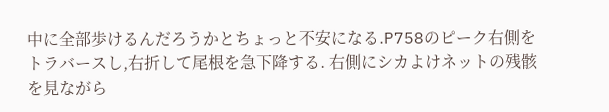中に全部歩けるんだろうかとちょっと不安になる.P758のピーク右側をトラバースし,右折して尾根を急下降する. 右側にシカよけネットの残骸を見ながら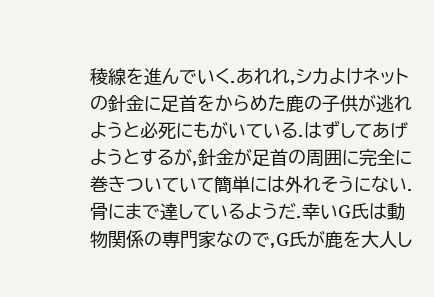稜線を進んでいく.あれれ,シカよけネットの針金に足首をからめた鹿の子供が逃れようと必死にもがいている.はずしてあげようとするが,針金が足首の周囲に完全に巻きついていて簡単には外れそうにない.骨にまで達しているようだ.幸いG氏は動物関係の専門家なので,G氏が鹿を大人し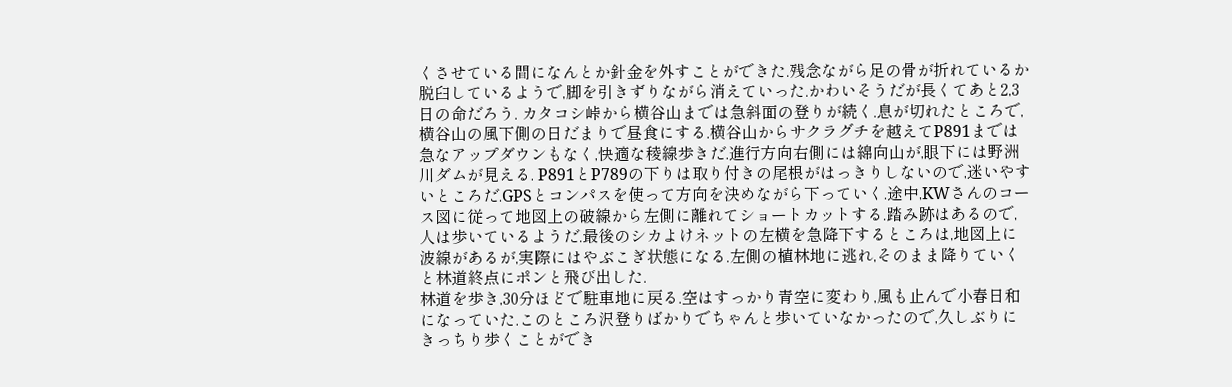くさせている間になんとか針金を外すことができた.残念ながら足の骨が折れているか脱臼しているようで,脚を引きずりながら消えていった.かわいそうだが長くてあと2,3日の命だろう. カタコシ峠から横谷山までは急斜面の登りが続く.息が切れたところで,横谷山の風下側の日だまりで昼食にする.横谷山からサクラグチを越えてP891までは急なアップダウンもなく,快適な稜線歩きだ.進行方向右側には綿向山が,眼下には野洲川ダムが見える. P891とP789の下りは取り付きの尾根がはっきりしないので,迷いやすいところだ.GPSとコンパスを使って方向を決めながら下っていく.途中,KWさんのコース図に従って地図上の破線から左側に離れてショートカットする.踏み跡はあるので,人は歩いているようだ.最後のシカよけネットの左横を急降下するところは,地図上に波線があるが,実際にはやぶこぎ状態になる.左側の植林地に逃れ,そのまま降りていくと林道終点にポンと飛び出した.
林道を歩き,30分ほどで駐車地に戻る.空はすっかり青空に変わり,風も止んで小春日和になっていた.このところ沢登りばかりでちゃんと歩いていなかったので,久しぶりにきっちり歩くことができ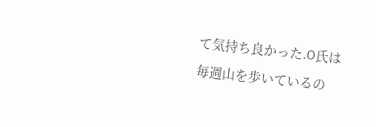て気持ち良かった.O氏は毎週山を歩いているの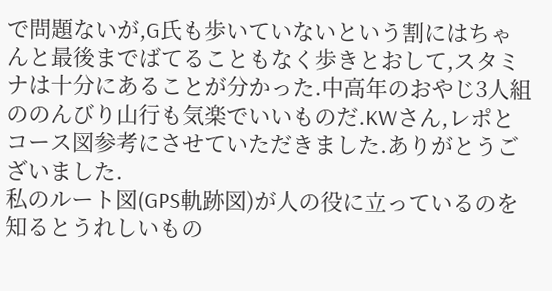で問題ないが,G氏も歩いていないという割にはちゃんと最後までばてることもなく歩きとおして,スタミナは十分にあることが分かった.中高年のおやじ3人組ののんびり山行も気楽でいいものだ.KWさん,レポとコース図参考にさせていただきました.ありがとうございました.
私のルート図(GPS軌跡図)が人の役に立っているのを知るとうれしいもの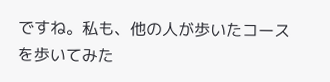ですね。私も、他の人が歩いたコースを歩いてみた